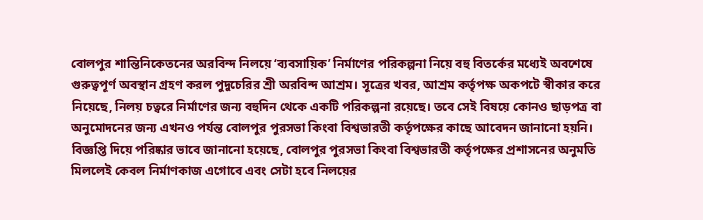বোলপুর শান্তিনিকেতনের অরবিন্দ নিলয়ে ‘ব্যবসায়িক’ নির্মাণের পরিকল্পনা নিয়ে বহু বিতর্কের মধ্যেই অবশেষে গুরুত্বপূর্ণ অবস্থান গ্রহণ করল পুদুচেরির শ্রী অরবিন্দ আশ্রম। সূত্রের খবর, আশ্রম কর্তৃপক্ষ অকপটে স্বীকার করে নিয়েছে, নিলয় চত্বরে নির্মাণের জন্য বহুদিন থেকে একটি পরিকল্পনা রয়েছে। তবে সেই বিষয়ে কোনও ছাড়পত্র বা অনুমোদনের জন্য এখনও পর্যন্ত বোলপুর পুরসভা কিংবা বিশ্বভারতী কর্তৃপক্ষের কাছে আবেদন জানানো হয়নি।
বিজ্ঞপ্তি দিয়ে পরিষ্কার ভাবে জানানো হয়েছে, বোলপুর পুরসভা কিংবা বিশ্বভারতী কর্তৃপক্ষের প্রশাসনের অনুমতি মিললেই কেবল নির্মাণকাজ এগোবে এবং সেটা হবে নিলয়ের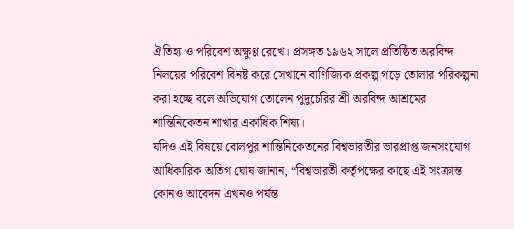ঐতিহ্য ও পরিবেশ অক্ষুণ্ণ রেখে। প্রসঙ্গত ১৯৬২ সালে প্রতিষ্ঠিত অরবিন্দ নিলয়ের পরিবেশ বিনষ্ট করে সেখানে বাণিজ্যিক প্রকল্প গড়ে তোলার পরিকল্পনা করা হচ্ছে বলে অভিযোগ তোলেন পুদুচেরির শ্রী অরবিন্দ আশ্রমের শান্তিনিকেতন শাখার একাধিক শিষ্য।
যদিও এই বিষয়ে বোলপুর শান্তিনিকেতনের বিশ্বভারতীর ভারপ্রাপ্ত জনসংযোগ আধিকারিক অতিগ ঘোষ জানান, “বিশ্বভারতী কর্তৃপক্ষের কাছে এই সংক্রান্ত কোনও আবেদন এখনও পর্যন্ত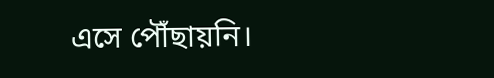এসে পৌঁছায়নি।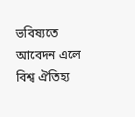ভবিষ্যতে আবেদন এলে বিশ্ব ঐতিহ্য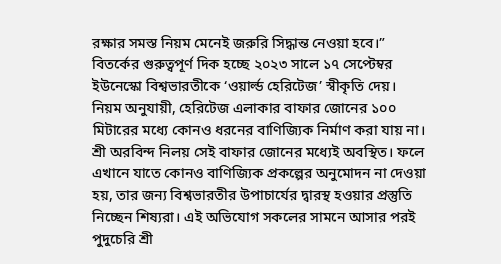রক্ষার সমস্ত নিয়ম মেনেই জরুরি সিদ্ধান্ত নেওয়া হবে।” বিতর্কের গুরুত্বপূর্ণ দিক হচ্ছে ২০২৩ সালে ১৭ সেপ্টেম্বর ইউনেস্কো বিশ্বভারতীকে ‘ওয়ার্ল্ড হেরিটেজ’ স্বীকৃতি দেয়।
নিয়ম অনুযায়ী, হেরিটেজ এলাকার বাফার জোনের ১০০ মিটারের মধ্যে কোনও ধরনের বাণিজ্যিক নির্মাণ করা যায় না। শ্রী অরবিন্দ নিলয় সেই বাফার জোনের মধ্যেই অবস্থিত। ফলে এখানে যাতে কোনও বাণিজ্যিক প্রকল্পের অনুমোদন না দেওয়া হয়, তার জন্য বিশ্বভারতীর উপাচার্যের দ্বারস্থ হওয়ার প্রস্তুতি নিচ্ছেন শিষ্যরা। এই অভিযোগ সকলের সামনে আসার পরই পুদুচেরি শ্রী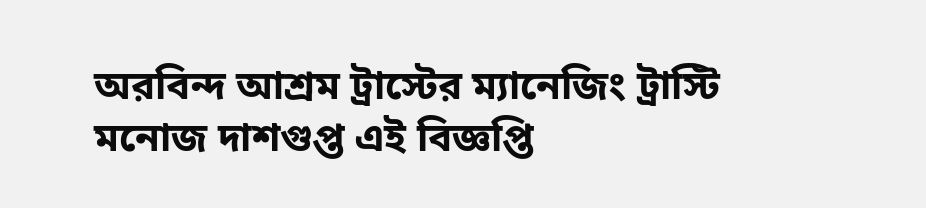অরবিন্দ আশ্রম ট্রাস্টের ম্যানেজিং ট্রাস্টি মনোজ দাশগুপ্ত এই বিজ্ঞপ্তি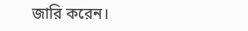জারি করেন।